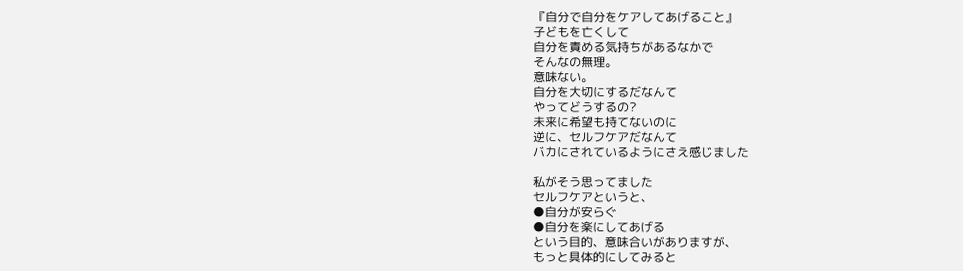『自分で自分をケアしてあげること』
子どもを亡くして
自分を責める気持ちがあるなかで
そんなの無理。
意味ない。
自分を大切にするだなんて
やってどうするの?
未来に希望も持てないのに
逆に、セルフケアだなんて
バカにされているようにさえ感じました

私がそう思ってました
セルフケアというと、
●自分が安らぐ
●自分を楽にしてあげる
という目的、意味合いがありますが、
もっと具体的にしてみると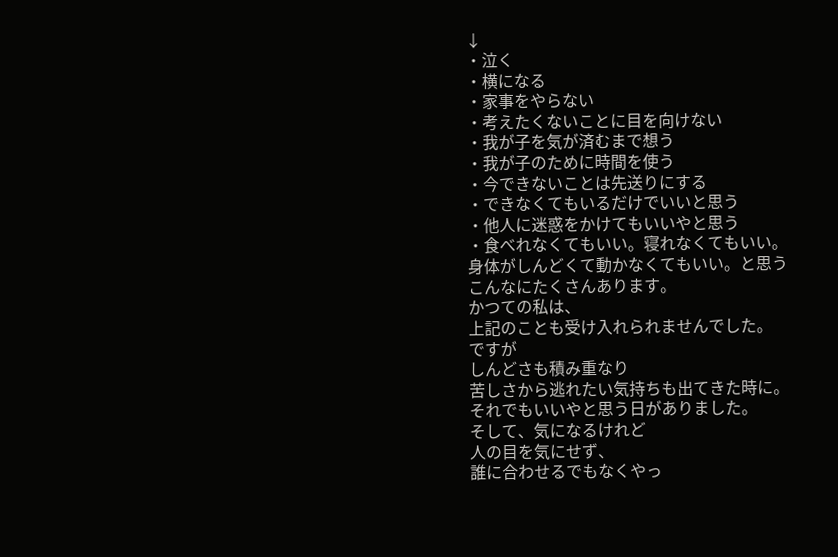↓
・泣く
・横になる
・家事をやらない
・考えたくないことに目を向けない
・我が子を気が済むまで想う
・我が子のために時間を使う
・今できないことは先送りにする
・できなくてもいるだけでいいと思う
・他人に迷惑をかけてもいいやと思う
・食べれなくてもいい。寝れなくてもいい。
身体がしんどくて動かなくてもいい。と思う
こんなにたくさんあります。
かつての私は、
上記のことも受け入れられませんでした。
ですが
しんどさも積み重なり
苦しさから逃れたい気持ちも出てきた時に。
それでもいいやと思う日がありました。
そして、気になるけれど
人の目を気にせず、
誰に合わせるでもなくやっ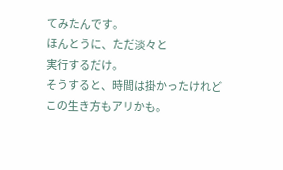てみたんです。
ほんとうに、ただ淡々と
実行するだけ。
そうすると、時間は掛かったけれど
この生き方もアリかも。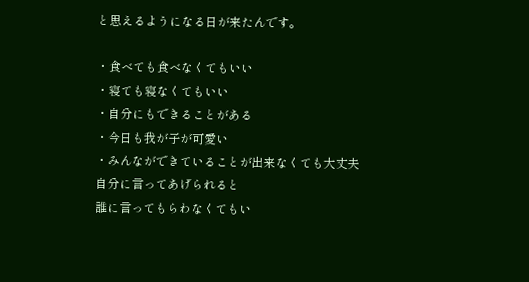と思えるようになる日が来たんです。

・食べても食べなくてもいい
・寝ても寝なくてもいい
・自分にもできることがある
・今日も我が子が可愛い
・みんなができていることが出来なくても大丈夫
自分に言ってあげられると
誰に言ってもらわなくてもい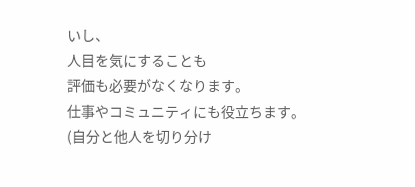いし、
人目を気にすることも
評価も必要がなくなります。
仕事やコミュニティにも役立ちます。
(自分と他人を切り分け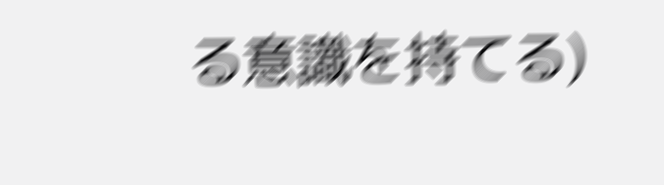る意識を持てる)